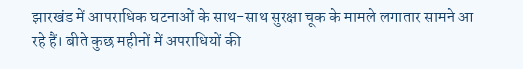झारखंड में आपराधिक घटनाओं के साथ-साथ सुरक्षा चूक के मामले लगातार सामने आ रहे हैं। बीते कुछ महीनों में अपराधियों की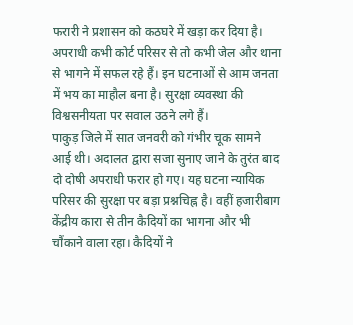फरारी ने प्रशासन को कठघरे में खड़ा कर दिया है। अपराधी कभी कोर्ट परिसर से तो कभी जेल और थाना से भागने में सफल रहे हैं। इन घटनाओं से आम जनता में भय का माहौल बना है। सुरक्षा व्यवस्था की विश्वसनीयता पर सवाल उठने लगे हैं।
पाकुड़ जिले में सात जनवरी को गंभीर चूक सामने आई थी। अदालत द्वारा सजा सुनाए जाने के तुरंत बाद दो दोषी अपराधी फरार हो गए। यह घटना न्यायिक परिसर की सुरक्षा पर बड़ा प्रश्नचिह्न है। वहीं हजारीबाग केंद्रीय कारा से तीन कैदियों का भागना और भी चौंकाने वाला रहा। कैदियों ने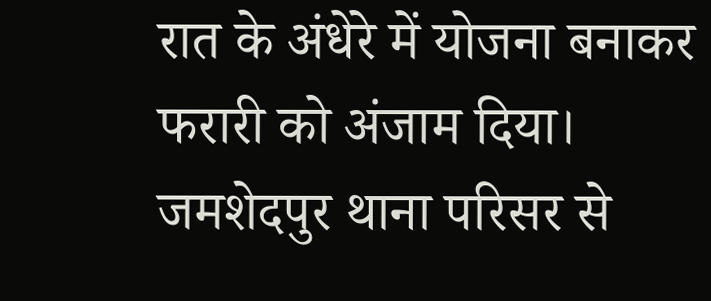रात के अंधेरे में योजना बनाकर फरारी को अंजाम दिया।
जमशेदपुर थाना परिसर से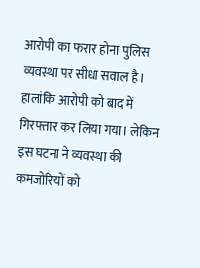आरोपी का फरार होना पुलिस व्यवस्था पर सीधा सवाल है। हालांकि आरोपी को बाद में गिरफ्तार कर लिया गया। लेकिन इस घटना ने व्यवस्था की कमजोरियों को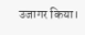उजागर किया।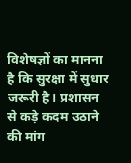विशेषज्ञों का मानना है कि सुरक्षा में सुधार जरूरी है। प्रशासन से कड़े कदम उठाने की मांग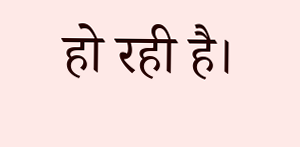हो रही है।